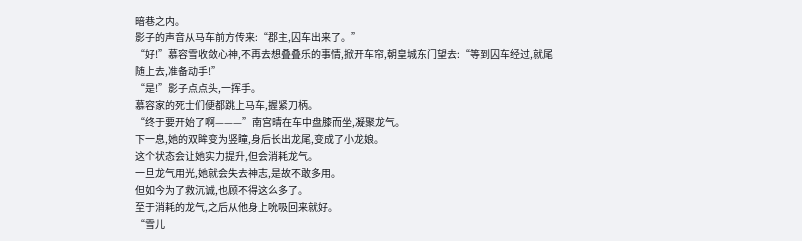暗巷之内。
影子的声音从马车前方传来:“郡主,囚车出来了。”
“好!”慕容雪收敛心神,不再去想叠叠乐的事情,掀开车帘,朝皇城东门望去:“等到囚车经过,就尾随上去,准备动手!”
“是!”影子点点头,一挥手。
慕容家的死士们便都跳上马车,握紧刀柄。
“终于要开始了啊———”南宫晴在车中盘膝而坐,凝聚龙气。
下一息,她的双眸变为竖瞳,身后长出龙尾,变成了小龙娘。
这个状态会让她实力提升,但会消耗龙气。
一旦龙气用光,她就会失去神志,是故不敢多用。
但如今为了救沉诚,也顾不得这么多了。
至于消耗的龙气,之后从他身上吮吸回来就好。
“雪儿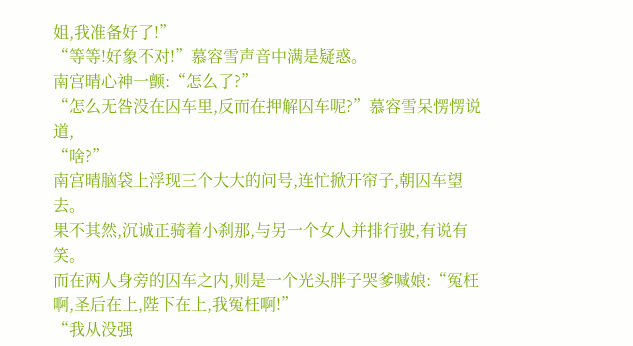姐,我准备好了!”
“等等!好象不对!”慕容雪声音中满是疑惑。
南宫晴心神一颤:“怎么了?”
“怎么无咎没在囚车里,反而在押解囚车呢?”慕容雪呆愣愣说道,
“啥?”
南宫晴脑袋上浮现三个大大的问号,连忙掀开帘子,朝囚车望去。
果不其然,沉诚正骑着小刹那,与另一个女人并排行驶,有说有笑。
而在两人身旁的囚车之内,则是一个光头胖子哭爹喊娘:“冤枉啊,圣后在上,陛下在上,我冤枉啊!”
“我从没强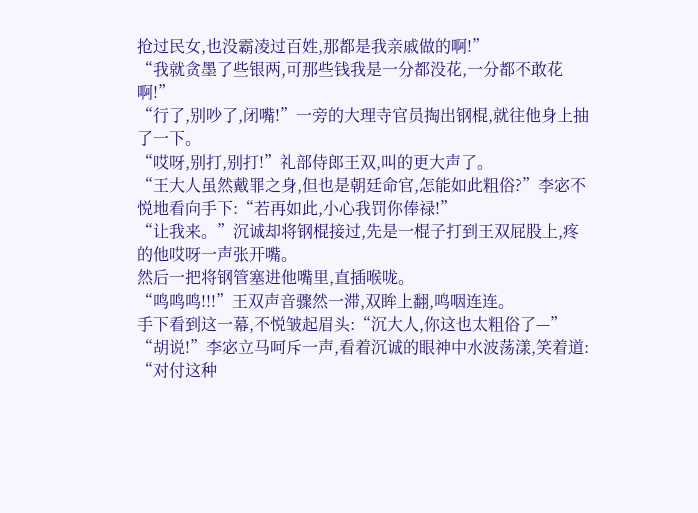抢过民女,也没霸凌过百姓,那都是我亲戚做的啊!”
“我就贪墨了些银两,可那些钱我是一分都没花,一分都不敢花啊!”
“行了,别吵了,闭嘴!”一旁的大理寺官员掏出钢棍,就往他身上抽了一下。
“哎呀,别打,别打!”礼部侍郎王双,叫的更大声了。
“王大人虽然戴罪之身,但也是朝廷命官,怎能如此粗俗?”李宓不悦地看向手下:“若再如此,小心我罚你俸禄!”
“让我来。”沉诚却将钢棍接过,先是一棍子打到王双屁股上,疼的他哎呀一声张开嘴。
然后一把将钢管塞进他嘴里,直插喉咙。
“鸣鸣鸣!!!”王双声音骤然一滞,双眸上翻,鸣咽连连。
手下看到这一幕,不悦皱起眉头:“沉大人,你这也太粗俗了—”
“胡说!”李宓立马呵斥一声,看着沉诚的眼神中水波荡漾,笑着道:
“对付这种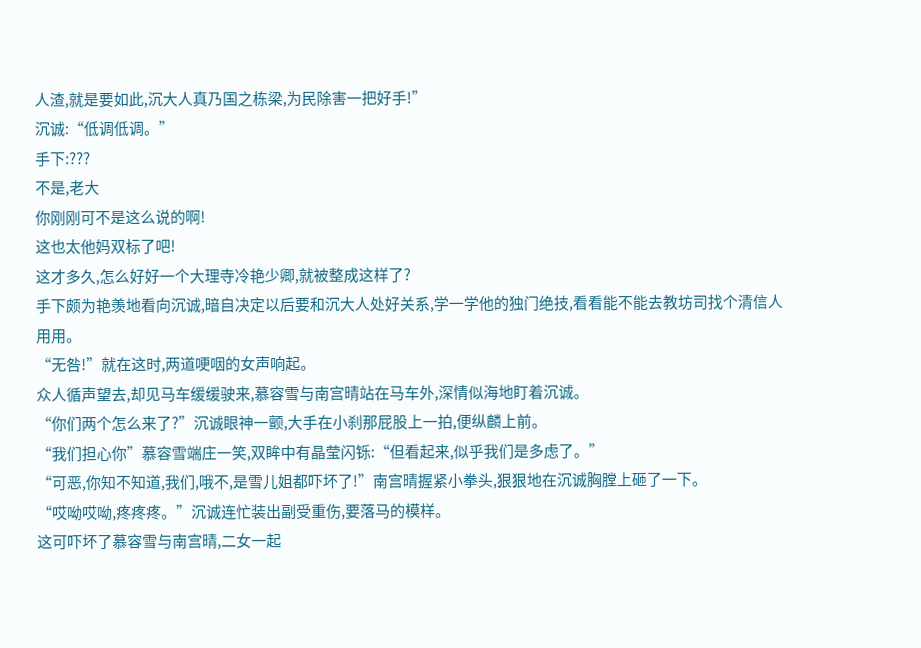人渣,就是要如此,沉大人真乃国之栋梁,为民除害一把好手!”
沉诚:“低调低调。”
手下:???
不是,老大
你刚刚可不是这么说的啊!
这也太他妈双标了吧!
这才多久,怎么好好一个大理寺冷艳少卿,就被整成这样了?
手下颇为艳羡地看向沉诚,暗自决定以后要和沉大人处好关系,学一学他的独门绝技,看看能不能去教坊司找个清信人用用。
“无咎!”就在这时,两道哽咽的女声响起。
众人循声望去,却见马车缓缓驶来,慕容雪与南宫晴站在马车外,深情似海地盯着沉诚。
“你们两个怎么来了?”沉诚眼神一颤,大手在小刹那屁股上一拍,便纵麟上前。
“我们担心你”慕容雪端庄一笑,双眸中有晶莹闪铄:“但看起来,似乎我们是多虑了。”
“可恶,你知不知道,我们,哦不,是雪儿姐都吓坏了!”南宫晴握紧小拳头,狠狠地在沉诚胸膛上砸了一下。
“哎呦哎呦,疼疼疼。”沉诚连忙装出副受重伤,要落马的模样。
这可吓坏了慕容雪与南宫晴,二女一起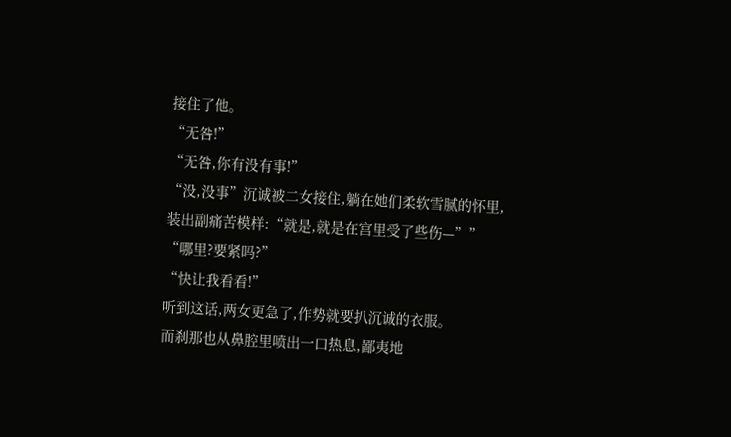接住了他。
“无咎!”
“无咎,你有没有事!”
“没,没事”沉诚被二女接住,躺在她们柔软雪腻的怀里,装出副痛苦模样:“就是,就是在宫里受了些伤—””
“哪里?要紧吗?”
“快让我看看!”
听到这话,两女更急了,作势就要扒沉诚的衣服。
而刹那也从鼻腔里喷出一口热息,鄙夷地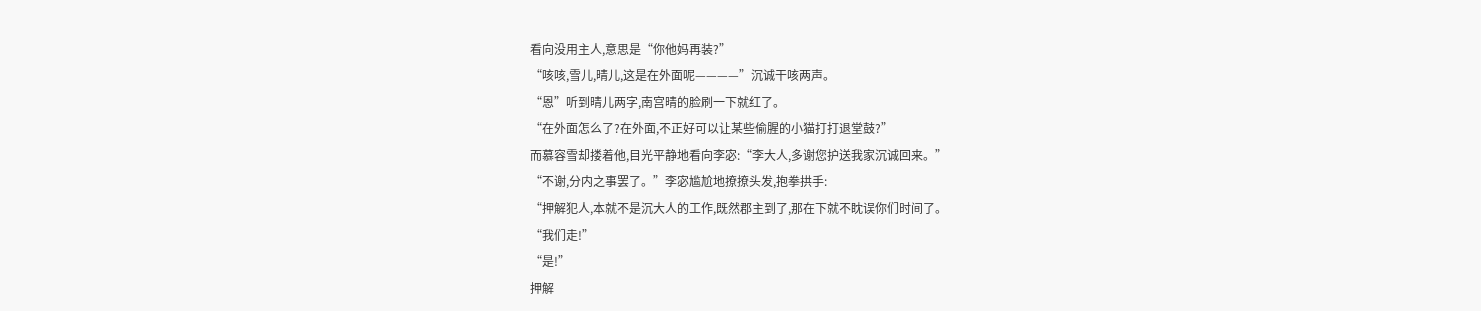看向没用主人,意思是“你他妈再装?”
“咳咳,雪儿,晴儿,这是在外面呢————”沉诚干咳两声。
“恩”听到晴儿两字,南宫晴的脸刷一下就红了。
“在外面怎么了?在外面,不正好可以让某些偷腥的小猫打打退堂鼓?”
而慕容雪却搂着他,目光平静地看向李宓:“李大人,多谢您护送我家沉诚回来。”
“不谢,分内之事罢了。”李宓尴尬地撩撩头发,抱拳拱手:
“押解犯人,本就不是沉大人的工作,既然郡主到了,那在下就不眈误你们时间了。
“我们走!”
“是!”
押解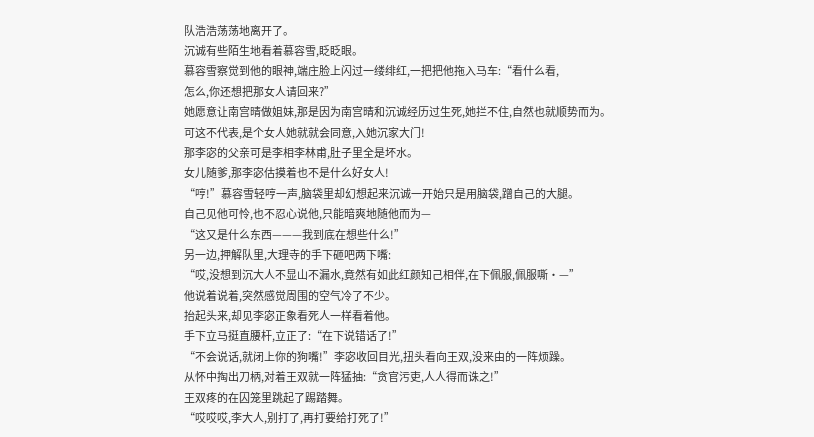队浩浩荡荡地离开了。
沉诚有些陌生地看着慕容雪,眨眨眼。
慕容雪察觉到他的眼神,端庄脸上闪过一缕绯红,一把把他拖入马车:“看什么看,
怎么,你还想把那女人请回来?”
她愿意让南宫晴做姐妹,那是因为南宫晴和沉诚经历过生死,她拦不住,自然也就顺势而为。
可这不代表,是个女人她就就会同意,入她沉家大门!
那李宓的父亲可是李相李林甫,肚子里全是坏水。
女儿随爹,那李宓估摸着也不是什么好女人!
“哼!”慕容雪轻哼一声,脑袋里却幻想起来沉诚一开始只是用脑袋,蹭自己的大腿。
自己见他可怜,也不忍心说他,只能暗爽地随他而为—
“这又是什么东西———我到底在想些什么!”
另一边,押解队里,大理寺的手下砸吧两下嘴:
“哎,没想到沉大人不显山不漏水,竟然有如此红颜知己相伴,在下佩服,佩服嘶·—”
他说着说着,突然感觉周围的空气冷了不少。
抬起头来,却见李宓正象看死人一样看着他。
手下立马挺直腰杆,立正了:“在下说错话了!”
“不会说话,就闭上你的狗嘴!”李宓收回目光,扭头看向王双,没来由的一阵烦躁。
从怀中掏出刀柄,对着王双就一阵猛抽:“贪官污吏,人人得而诛之!”
王双疼的在囚笼里跳起了踢踏舞。
“哎哎哎,李大人,别打了,再打要给打死了!”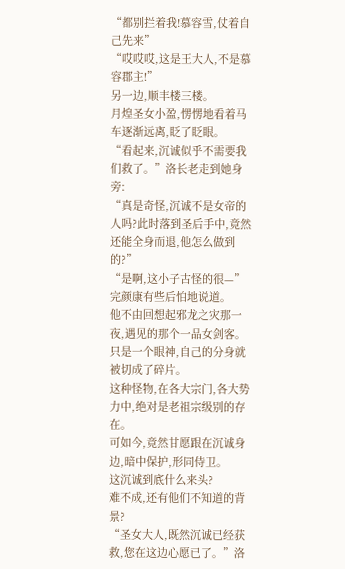“都别拦着我!慕容雪,仗着自己先来”
“哎哎哎,这是王大人,不是慕容郡主!”
另一边,顺丰楼三楼。
月煌圣女小盈,愣愣地看着马车逐渐远离,眨了眨眼。
“看起来,沉诚似乎不需要我们救了。”洛长老走到她身旁:
“真是奇怪,沉诚不是女帝的人吗?此时落到圣后手中,竟然还能全身而退,他怎么做到的?”
“是啊,这小子古怪的很—”完颜康有些后怕地说道。
他不由回想起邪龙之灾那一夜,遇见的那个一品女剑客。
只是一个眼神,自己的分身就被切成了碎片。
这种怪物,在各大宗门,各大势力中,绝对是老祖宗级别的存在。
可如今,竟然甘愿跟在沉诚身边,暗中保护,形同侍卫。
这沉诚到底什么来头?
难不成,还有他们不知道的背景?
“圣女大人,既然沉诚已经获救,您在这边心愿已了。”洛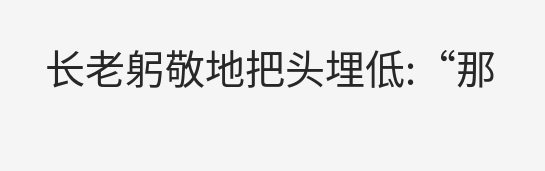长老躬敬地把头埋低:“那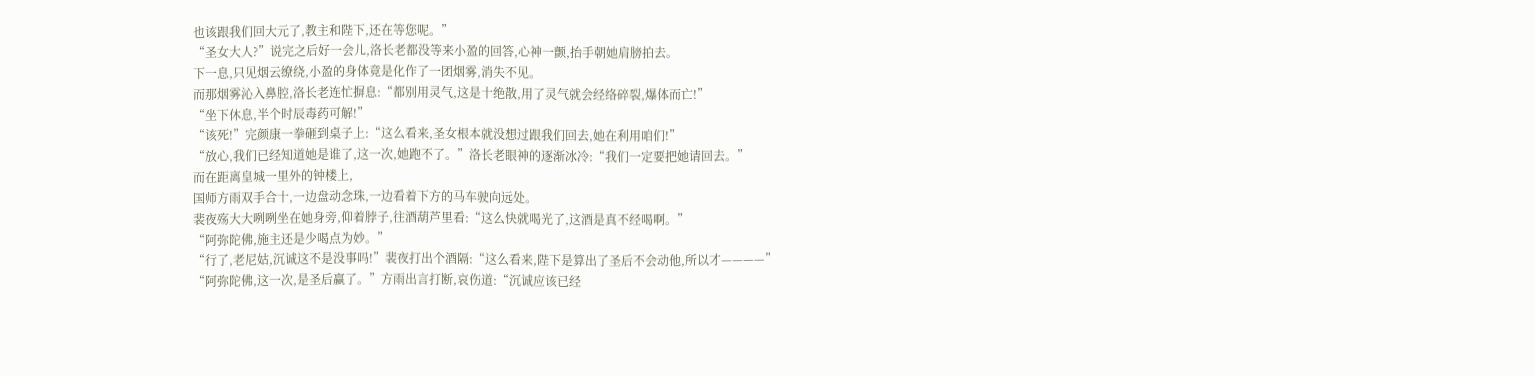也该跟我们回大元了,教主和陛下,还在等您呢。”
“圣女大人?”说完之后好一会儿,洛长老都没等来小盈的回答,心神一颤,抬手朝她肩膀拍去。
下一息,只见烟云缭绕,小盈的身体竟是化作了一团烟雾,消失不见。
而那烟雾沁入鼻腔,洛长老连忙摒息:“都别用灵气,这是十绝散,用了灵气就会经络碎裂,爆体而亡!”
“坐下休息,半个时辰毒药可解!”
“该死!”完颜康一拳砸到桌子上:“这么看来,圣女根本就没想过跟我们回去,她在利用咱们!”
“放心,我们已经知道她是谁了,这一次,她跑不了。”洛长老眼神的逐渐冰冷:“我们一定要把她请回去。”
而在距离皇城一里外的钟楼上,
国师方雨双手合十,一边盘动念珠,一边看着下方的马车驶向远处。
裴夜殇大大咧咧坐在她身旁,仰着脖子,往酒葫芦里看:“这么快就喝光了,这酒是真不经喝啊。”
“阿弥陀佛,施主还是少喝点为妙。”
“行了,老尼姑,沉诚这不是没事吗!”裴夜打出个酒隔:“这么看来,陛下是算出了圣后不会动他,所以才————”
“阿弥陀佛,这一次,是圣后赢了。”方雨出言打断,哀伤道:“沉诚应该已经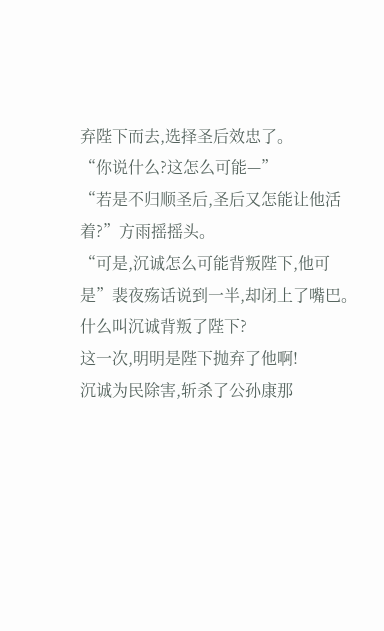弃陛下而去,选择圣后效忠了。
“你说什么?这怎么可能—”
“若是不归顺圣后,圣后又怎能让他活着?”方雨摇摇头。
“可是,沉诚怎么可能背叛陛下,他可是”裴夜殇话说到一半,却闭上了嘴巴。
什么叫沉诚背叛了陛下?
这一次,明明是陛下抛弃了他啊!
沉诚为民除害,斩杀了公孙康那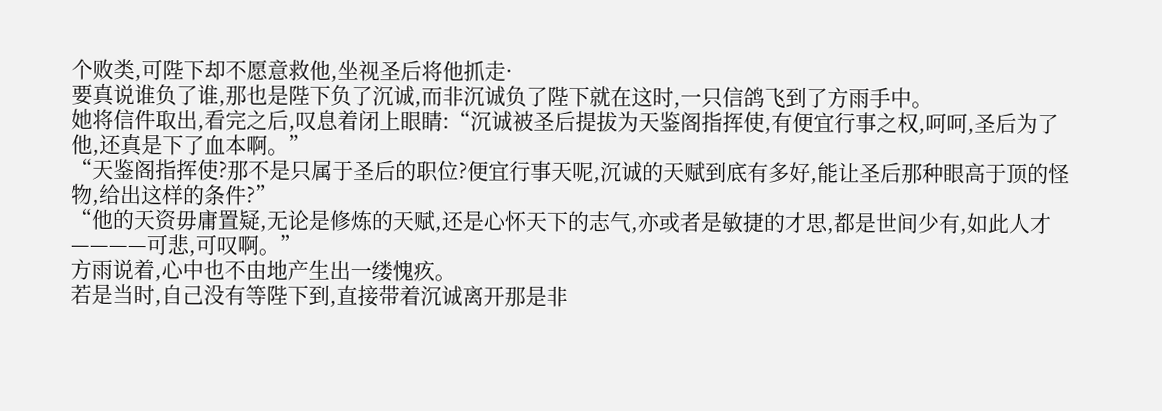个败类,可陛下却不愿意救他,坐视圣后将他抓走·
要真说谁负了谁,那也是陛下负了沉诚,而非沉诚负了陛下就在这时,一只信鸽飞到了方雨手中。
她将信件取出,看完之后,叹息着闭上眼睛:“沉诚被圣后提拔为天鉴阁指挥使,有便宜行事之权,呵呵,圣后为了他,还真是下了血本啊。”
“天鉴阁指挥使?那不是只属于圣后的职位?便宜行事天呢,沉诚的天赋到底有多好,能让圣后那种眼高于顶的怪物,给出这样的条件?”
“他的天资毋庸置疑,无论是修炼的天赋,还是心怀天下的志气,亦或者是敏捷的才思,都是世间少有,如此人才————可悲,可叹啊。”
方雨说着,心中也不由地产生出一缕愧疚。
若是当时,自己没有等陛下到,直接带着沉诚离开那是非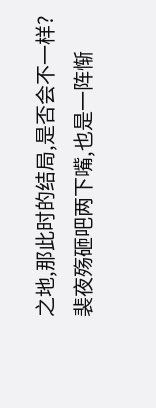之地,那此时的结局,是否会不一样?
裴夜殇砸吧两下嘴,也是一阵惭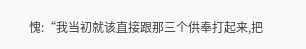愧:“我当初就该直接跟那三个供奉打起来,把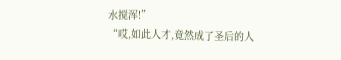水搅浑!”
“哎,如此人才,竟然成了圣后的人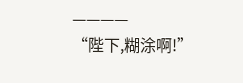————
“陛下,糊涂啊!”